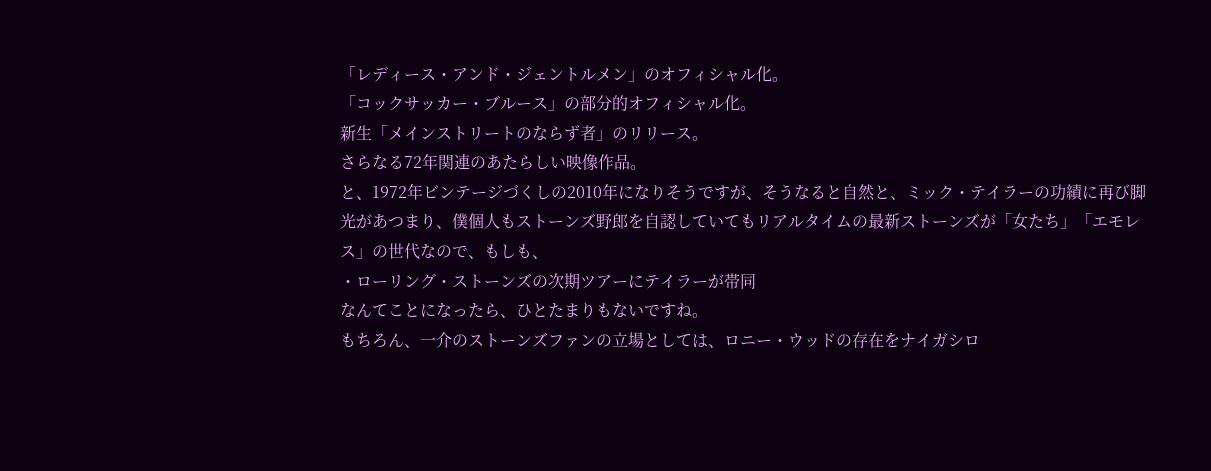「レディース・アンド・ジェントルメン」のオフィシャル化。
「コックサッカー・ブルース」の部分的オフィシャル化。
新生「メインストリートのならず者」のリリース。
さらなる72年関連のあたらしい映像作品。
と、1972年ビンテージづくしの2010年になりそうですが、そうなると自然と、ミック・テイラーの功績に再び脚光があつまり、僕個人もストーンズ野郎を自認していてもリアルタイムの最新ストーンズが「女たち」「エモレス」の世代なので、もしも、
・ローリング・ストーンズの次期ツアーにテイラーが帯同
なんてことになったら、ひとたまりもないですね。
もちろん、一介のストーンズファンの立場としては、ロニー・ウッドの存在をナイガシロ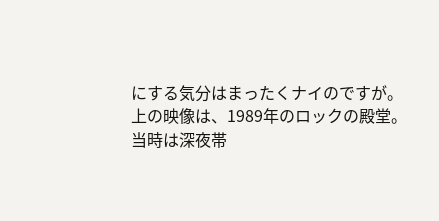にする気分はまったくナイのですが。
上の映像は、1989年のロックの殿堂。
当時は深夜帯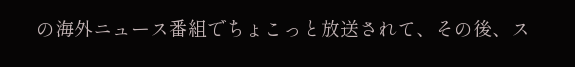の海外ニュース番組でちょこっと放送されて、その後、ス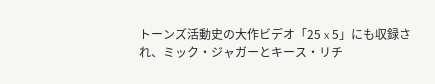トーンズ活動史の大作ビデオ「25 x 5」にも収録され、ミック・ジャガーとキース・リチ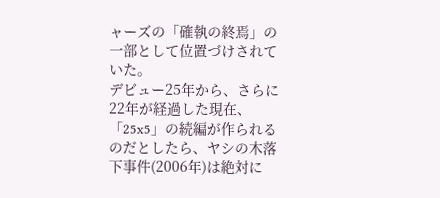ャーズの「確執の終焉」の一部として位置づけされていた。
デビュー25年から、さらに22年が経過した現在、「25x5」の続編が作られるのだとしたら、ヤシの木落下事件(2006年)は絶対に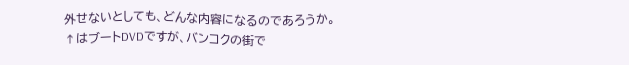外せないとしても、どんな内容になるのであろうか。
↑はブートDVDですが、バンコクの街で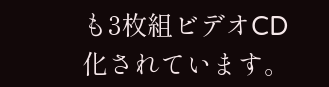も3枚組ビデオCD化されています。